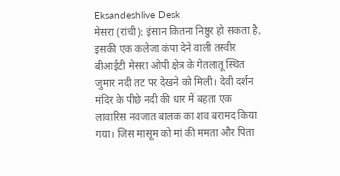Eksandeshlive Desk
मेसरा (रांची): इंसान कितना निष्ठुर हो सकता है, इसकी एक कलेजा कंपा देने वाली तस्वीर बीआईटी मेसरा ओपी क्षेत्र के गेतलातू स्थित जुमार नदी तट पर देखने को मिली। देवी दर्शन मंदिर के पीछे नदी की धार में बहता एक लावारिस नवजात बालक का शव बरामद किया गया। जिस मासूम को मां की ममता और पिता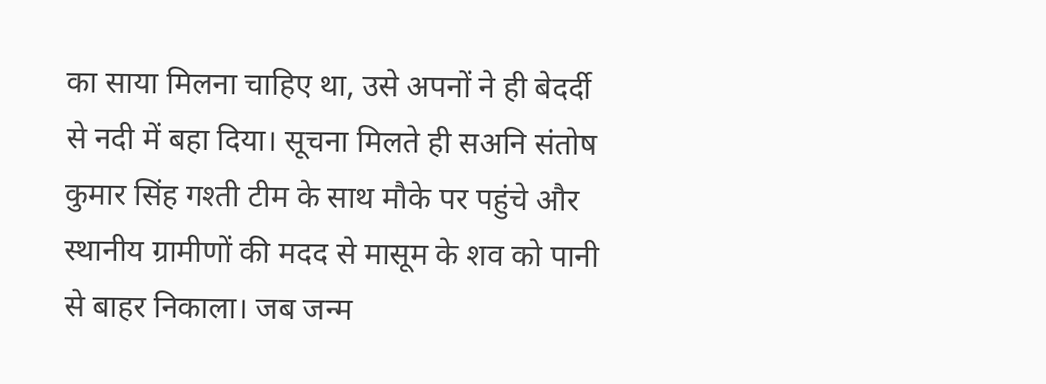का साया मिलना चाहिए था, उसे अपनों ने ही बेदर्दी से नदी में बहा दिया। सूचना मिलते ही सअनि संतोष कुमार सिंह गश्ती टीम के साथ मौके पर पहुंचे और स्थानीय ग्रामीणों की मदद से मासूम के शव को पानी से बाहर निकाला। जब जन्म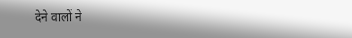देने वालों ने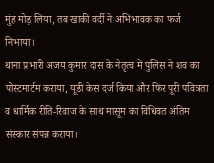मुंह मोड़ लिया, तब खाकी वर्दी ने अभिभावक का फर्ज निभाया।
थाना प्रभारी अजय कुमार दास के नेतृत्व में पुलिस ने शव का पोस्टमार्टम कराया, यूडी केस दर्ज किया और फिर पूरी पवित्रता व धार्मिक रीति-रिवाज के साथ मासूम का विधिवत अंतिम संस्कार संपन्न कराया।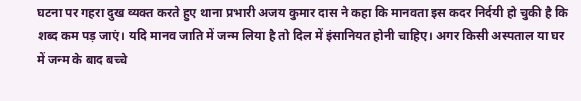घटना पर गहरा दुख व्यक्त करते हुए थाना प्रभारी अजय कुमार दास ने कहा कि मानवता इस कदर निर्दयी हो चुकी है कि शब्द कम पड़ जाएं। यदि मानव जाति में जन्म लिया है तो दिल में इंसानियत होनी चाहिए। अगर किसी अस्पताल या घर में जन्म के बाद बच्चे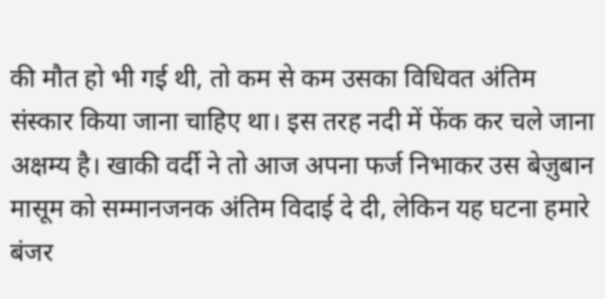की मौत हो भी गई थी, तो कम से कम उसका विधिवत अंतिम संस्कार किया जाना चाहिए था। इस तरह नदी में फेंक कर चले जाना अक्षम्य है। खाकी वर्दी ने तो आज अपना फर्ज निभाकर उस बेज़ुबान मासूम को सम्मानजनक अंतिम विदाई दे दी, लेकिन यह घटना हमारे बंजर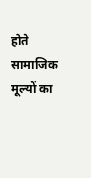होते सामाजिक मूल्यों का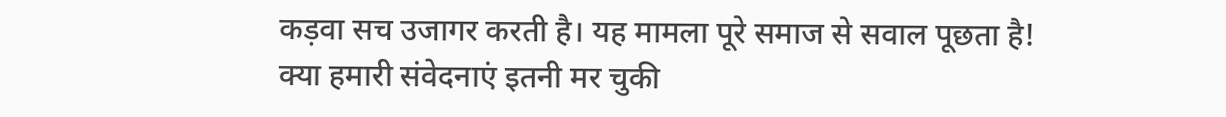कड़वा सच उजागर करती है। यह मामला पूरे समाज से सवाल पूछता है! क्या हमारी संवेदनाएं इतनी मर चुकी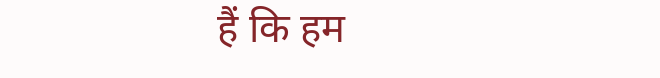हैं कि हम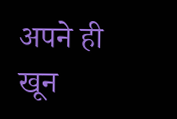अपने ही खून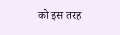को इस तरह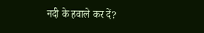नदी के हवाले कर दें?